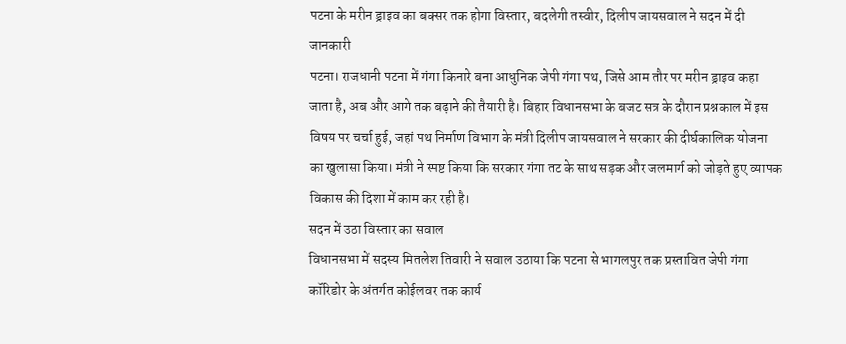पटना के मरीन ड्राइव का बक्सर तक होगा विस्तार, बदलेगी तस्वीर, दिलीप जायसवाल ने सदन में दी जानकारी
पटना। राजधानी पटना में गंगा किनारे बना आधुनिक जेपी गंगा पथ, जिसे आम तौर पर मरीन ड्राइव कहा जाता है, अब और आगे तक बढ़ाने की तैयारी है। बिहार विधानसभा के बजट सत्र के दौरान प्रश्नकाल में इस विषय पर चर्चा हुई, जहां पथ निर्माण विभाग के मंत्री दिलीप जायसवाल ने सरकार की दीर्घकालिक योजना का खुलासा किया। मंत्री ने स्पष्ट किया कि सरकार गंगा तट के साथ सड़क और जलमार्ग को जोड़ते हुए व्यापक विकास की दिशा में काम कर रही है।
सदन में उठा विस्तार का सवाल
विधानसभा में सदस्य मितलेश तिवारी ने सवाल उठाया कि पटना से भागलपुर तक प्रस्तावित जेपी गंगा कॉरिडोर के अंतर्गत कोईलवर तक कार्य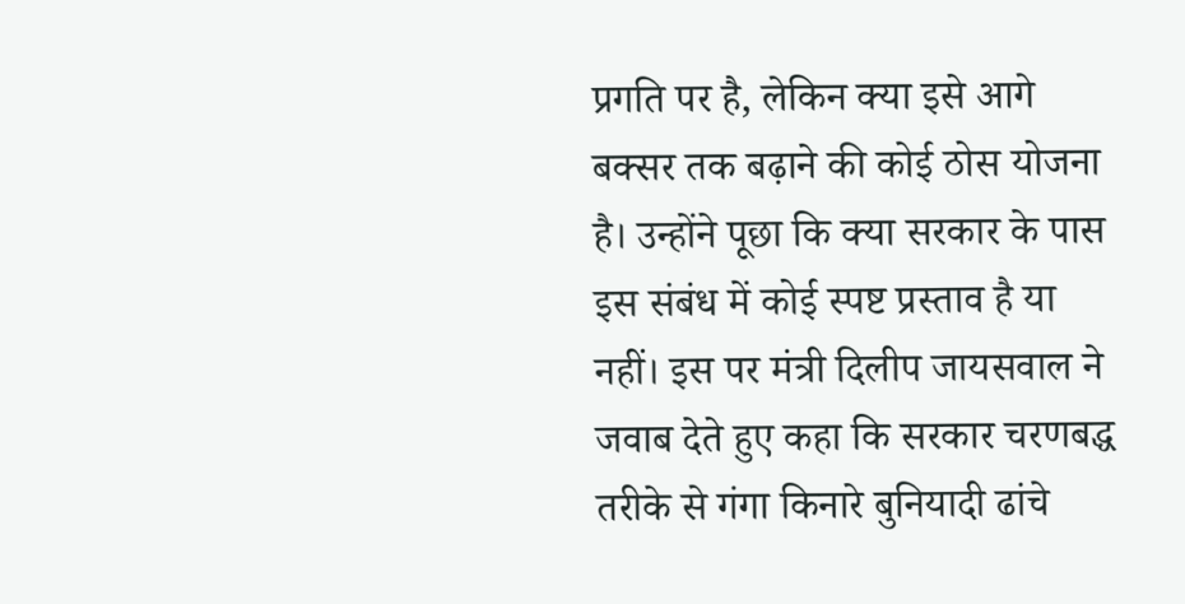प्रगति पर है, लेकिन क्या इसे आगे बक्सर तक बढ़ाने की कोई ठोस योजना है। उन्होंने पूछा कि क्या सरकार के पास इस संबंध में कोई स्पष्ट प्रस्ताव है या नहीं। इस पर मंत्री दिलीप जायसवाल ने जवाब देते हुए कहा कि सरकार चरणबद्ध तरीके से गंगा किनारे बुनियादी ढांचे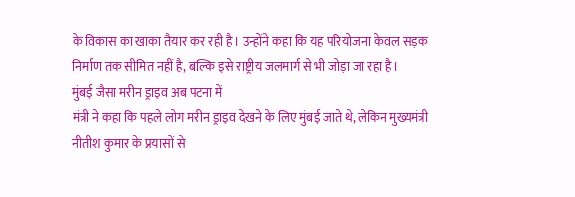के विकास का खाका तैयार कर रही है। उन्होंने कहा कि यह परियोजना केवल सड़क निर्माण तक सीमित नहीं है, बल्कि इसे राष्ट्रीय जलमार्ग से भी जोड़ा जा रहा है।
मुंबई जैसा मरीन ड्राइव अब पटना में
मंत्री ने कहा कि पहले लोग मरीन ड्राइव देखने के लिए मुंबई जाते थे, लेकिन मुख्यमंत्री नीतीश कुमार के प्रयासों से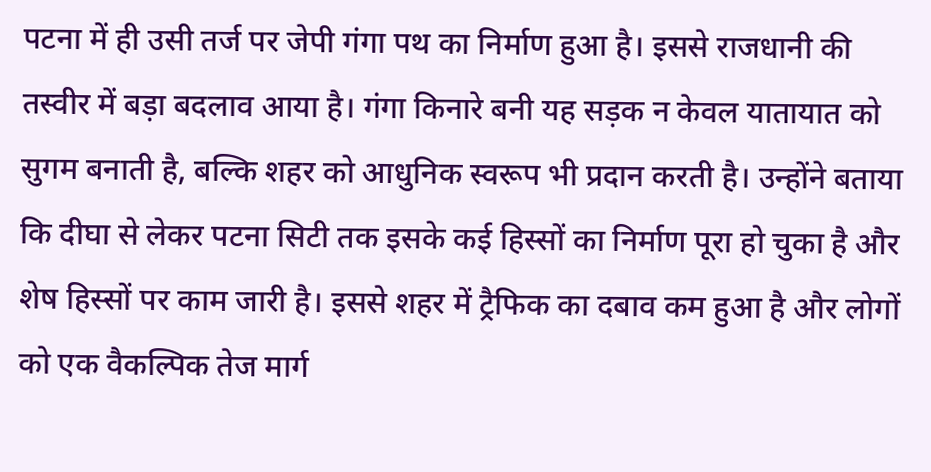पटना में ही उसी तर्ज पर जेपी गंगा पथ का निर्माण हुआ है। इससे राजधानी की तस्वीर में बड़ा बदलाव आया है। गंगा किनारे बनी यह सड़क न केवल यातायात को सुगम बनाती है, बल्कि शहर को आधुनिक स्वरूप भी प्रदान करती है। उन्होंने बताया कि दीघा से लेकर पटना सिटी तक इसके कई हिस्सों का निर्माण पूरा हो चुका है और शेष हिस्सों पर काम जारी है। इससे शहर में ट्रैफिक का दबाव कम हुआ है और लोगों को एक वैकल्पिक तेज मार्ग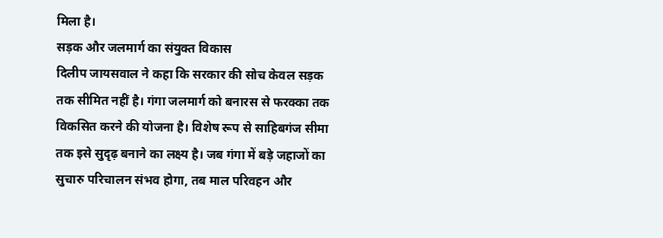मिला है।
सड़क और जलमार्ग का संयुक्त विकास
दिलीप जायसवाल ने कहा कि सरकार की सोच केवल सड़क तक सीमित नहीं है। गंगा जलमार्ग को बनारस से फरक्का तक विकसित करने की योजना है। विशेष रूप से साहिबगंज सीमा तक इसे सुदृढ़ बनाने का लक्ष्य है। जब गंगा में बड़े जहाजों का सुचारु परिचालन संभव होगा, तब माल परिवहन और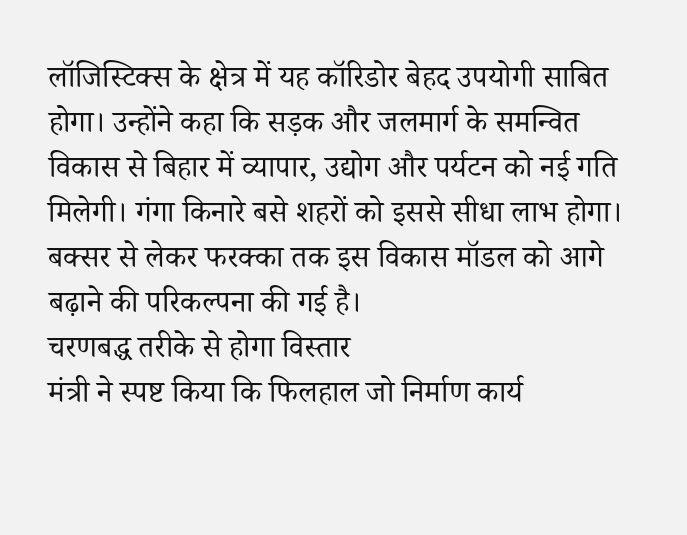लॉजिस्टिक्स के क्षेत्र में यह कॉरिडोर बेहद उपयोगी साबित होगा। उन्होंने कहा कि सड़क और जलमार्ग के समन्वित विकास से बिहार में व्यापार, उद्योग और पर्यटन को नई गति मिलेगी। गंगा किनारे बसे शहरों को इससे सीधा लाभ होगा। बक्सर से लेकर फरक्का तक इस विकास मॉडल को आगे बढ़ाने की परिकल्पना की गई है।
चरणबद्ध तरीके से होगा विस्तार
मंत्री ने स्पष्ट किया कि फिलहाल जो निर्माण कार्य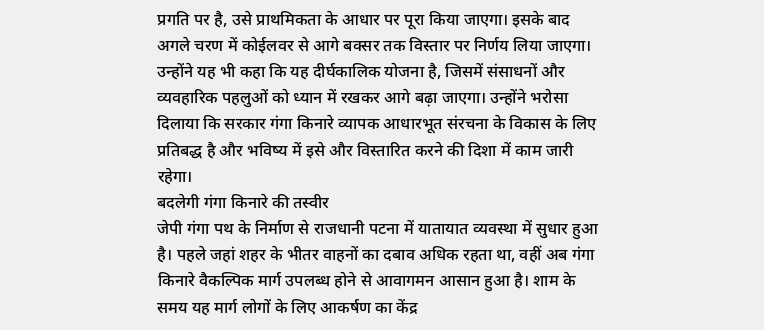प्रगति पर है, उसे प्राथमिकता के आधार पर पूरा किया जाएगा। इसके बाद अगले चरण में कोईलवर से आगे बक्सर तक विस्तार पर निर्णय लिया जाएगा। उन्होंने यह भी कहा कि यह दीर्घकालिक योजना है, जिसमें संसाधनों और व्यवहारिक पहलुओं को ध्यान में रखकर आगे बढ़ा जाएगा। उन्होंने भरोसा दिलाया कि सरकार गंगा किनारे व्यापक आधारभूत संरचना के विकास के लिए प्रतिबद्ध है और भविष्य में इसे और विस्तारित करने की दिशा में काम जारी रहेगा।
बदलेगी गंगा किनारे की तस्वीर
जेपी गंगा पथ के निर्माण से राजधानी पटना में यातायात व्यवस्था में सुधार हुआ है। पहले जहां शहर के भीतर वाहनों का दबाव अधिक रहता था, वहीं अब गंगा किनारे वैकल्पिक मार्ग उपलब्ध होने से आवागमन आसान हुआ है। शाम के समय यह मार्ग लोगों के लिए आकर्षण का केंद्र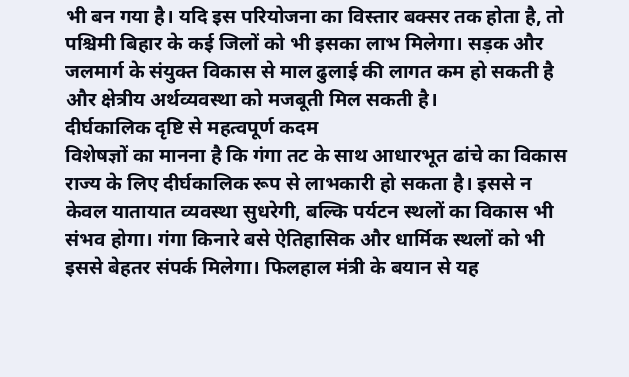भी बन गया है। यदि इस परियोजना का विस्तार बक्सर तक होता है, तो पश्चिमी बिहार के कई जिलों को भी इसका लाभ मिलेगा। सड़क और जलमार्ग के संयुक्त विकास से माल ढुलाई की लागत कम हो सकती है और क्षेत्रीय अर्थव्यवस्था को मजबूती मिल सकती है।
दीर्घकालिक दृष्टि से महत्वपूर्ण कदम
विशेषज्ञों का मानना है कि गंगा तट के साथ आधारभूत ढांचे का विकास राज्य के लिए दीर्घकालिक रूप से लाभकारी हो सकता है। इससे न केवल यातायात व्यवस्था सुधरेगी, बल्कि पर्यटन स्थलों का विकास भी संभव होगा। गंगा किनारे बसे ऐतिहासिक और धार्मिक स्थलों को भी इससे बेहतर संपर्क मिलेगा। फिलहाल मंत्री के बयान से यह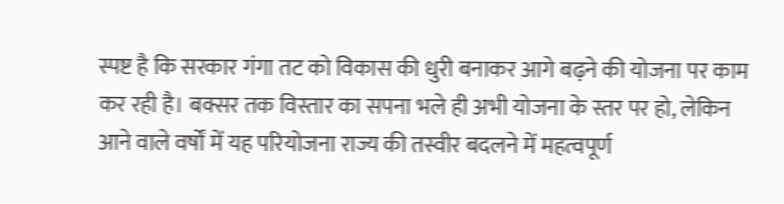स्पष्ट है कि सरकार गंगा तट को विकास की धुरी बनाकर आगे बढ़ने की योजना पर काम कर रही है। बक्सर तक विस्तार का सपना भले ही अभी योजना के स्तर पर हो, लेकिन आने वाले वर्षों में यह परियोजना राज्य की तस्वीर बदलने में महत्वपूर्ण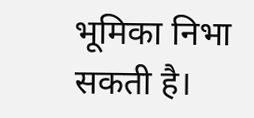भूमिका निभा सकती है।